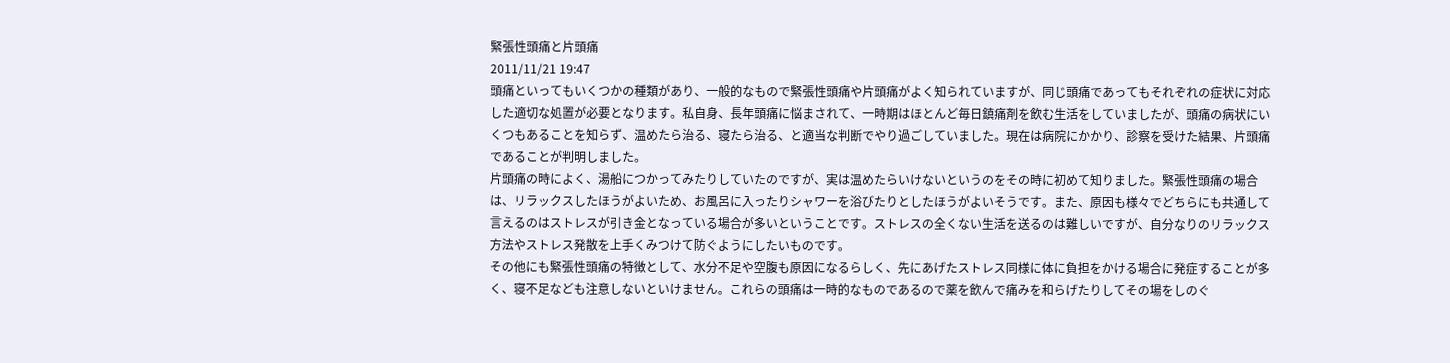緊張性頭痛と片頭痛
2011/11/21 19:47
頭痛といってもいくつかの種類があり、一般的なもので緊張性頭痛や片頭痛がよく知られていますが、同じ頭痛であってもそれぞれの症状に対応した適切な処置が必要となります。私自身、長年頭痛に悩まされて、一時期はほとんど毎日鎮痛剤を飲む生活をしていましたが、頭痛の病状にいくつもあることを知らず、温めたら治る、寝たら治る、と適当な判断でやり過ごしていました。現在は病院にかかり、診察を受けた結果、片頭痛であることが判明しました。
片頭痛の時によく、湯船につかってみたりしていたのですが、実は温めたらいけないというのをその時に初めて知りました。緊張性頭痛の場合は、リラックスしたほうがよいため、お風呂に入ったりシャワーを浴びたりとしたほうがよいそうです。また、原因も様々でどちらにも共通して言えるのはストレスが引き金となっている場合が多いということです。ストレスの全くない生活を送るのは難しいですが、自分なりのリラックス方法やストレス発散を上手くみつけて防ぐようにしたいものです。
その他にも緊張性頭痛の特徴として、水分不足や空腹も原因になるらしく、先にあげたストレス同様に体に負担をかける場合に発症することが多く、寝不足なども注意しないといけません。これらの頭痛は一時的なものであるので薬を飲んで痛みを和らげたりしてその場をしのぐ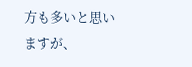方も多いと思いますが、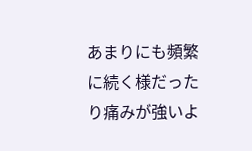あまりにも頻繁に続く様だったり痛みが強いよ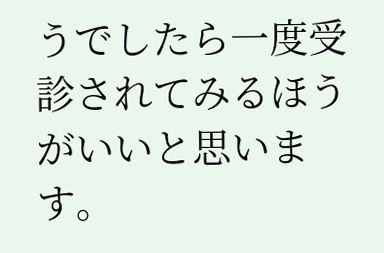うでしたら一度受診されてみるほうがいいと思います。